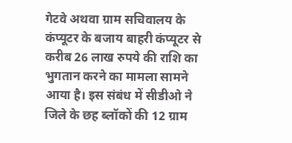गेटवे अथवा ग्राम सचिवालय के कंप्यूटर के बजाय बाहरी कंप्यूटर से करीब 26 लाख रुपये की राशि का भुगतान करने का मामला सामने आया है। इस संबंध में सीडीओ ने जिले के छह ब्लॉकों की 12 ग्राम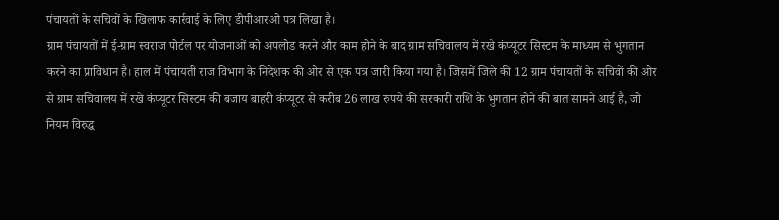पंचायतों के सचिवों के खिलाफ कार्रवाई के लिए डीपीआरओ पत्र लिखा है।
ग्राम पंचायतों में ई-ग्राम स्वराज पोर्टल पर योजनाओं को अपलोड करने और काम होने के बाद ग्राम सचिवालय में रखे कंप्यूटर सिस्टम के माध्यम से भुगतान करने का प्राविधान है। हाल में पंचायती राज विभाग के निदेशक की ओर से एक पत्र जारी किया गया है। जिसमें जिले की 12 ग्राम पंचायतों के सचिवों की ओर से ग्राम सचिवालय में रखे कंप्यूटर सिस्टम की बजाय बाहरी कंप्यूटर से करीब 26 लाख रुपये की सरकारी राशि के भुगतान होने की बात सामने आई है, जो नियम विरुद्ध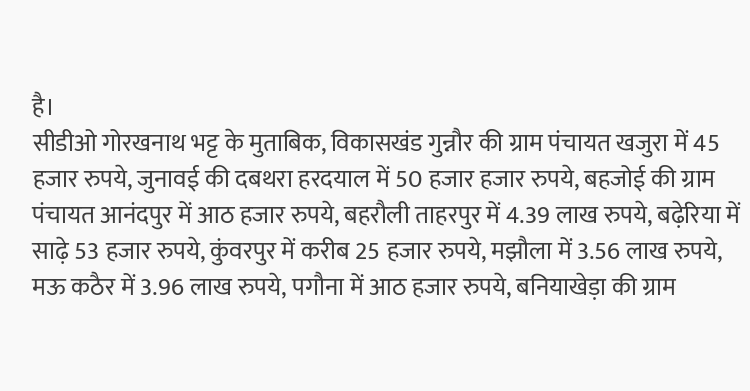है।
सीडीओ गोरखनाथ भट्ट के मुताबिक, विकासखंड गुन्नौर की ग्राम पंचायत खजुरा में 45 हजार रुपये, जुनावई की दबथरा हरदयाल में 50 हजार हजार रुपये, बहजोई की ग्राम पंचायत आनंदपुर में आठ हजार रुपये, बहरौली ताहरपुर में 4.39 लाख रुपये, बढ़ेरिया में साढ़े 53 हजार रुपये, कुंवरपुर में करीब 25 हजार रुपये, मझौला में 3.56 लाख रुपये, मऊ कठैर में 3.96 लाख रुपये, पगौना में आठ हजार रुपये, बनियाखेड़ा की ग्राम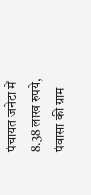पंचायत जनेटा में 8.38 लाख रुपये, पंवासा की ग्राम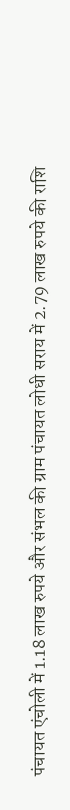पंचायत एंचोली में 1.18 लाख रुपये और संभल की ग्राम पंचायत लोधी सराय में 2.79 लाख रुपये की राशि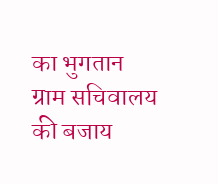का भुगतान ग्राम सचिवालय की बजाय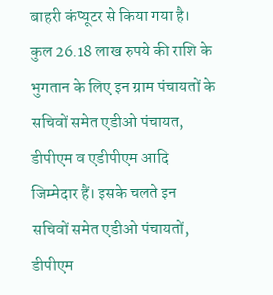बाहरी कंप्यूटर से किया गया है।
कुल 26.18 लाख रुपये की राशि के भुगतान के लिए इन ग्राम पंचायतों के सचिवों समेत एडीओ पंचायत, डीपीएम व एडीपीएम आदि जिम्मेदार हैं। इसके चलते इन सचिवों समेत एडीओ पंचायतों, डीपीएम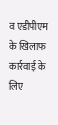व एडीपीएम के खिलाफ कार्रवाई के लिए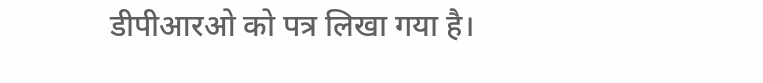डीपीआरओ को पत्र लिखा गया है।